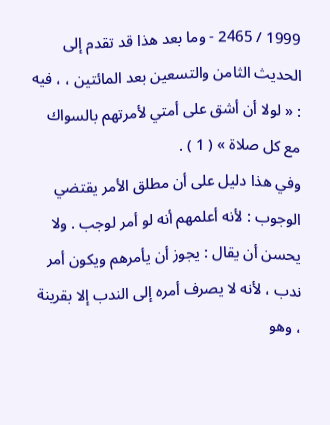1999 / 2465 - وما بعد هذا قد تقدم إلى الحديث الثامن والتسعين بعد المائتين ، ، فيه : « لولا أن أشق على أمتي لأمرتهم بالسواك مع كل صلاة » ( 1 ) .
وفي هذا دليل على أن مطلق الأمر يقتضي الوجوب : لأنه أعلمهم أنه لو أمر لوجب . ولا يحسن أن يقال : يجوز أن يأمرهم ويكون أمر ندب ، لأنه لا يصرف أمره إلى الندب إلا بقرينة ، وهو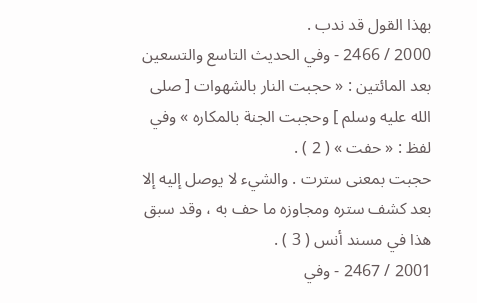بهذا القول قد ندب .
2000 / 2466 - وفي الحديث التاسع والتسعين بعد المائتين : « حجبت النار بالشهوات [ صلى الله عليه وسلم ] وحجبت الجنة بالمكاره » وفي لفظ : « حفت » ( 2 ) .
حجبت بمعنى سترت . والشيء لا يوصل إليه إلا بعد كشف ستره ومجاوزه ما حف به ، وقد سبق هذا في مسند أنس ( 3 ) .
2001 / 2467 - وفي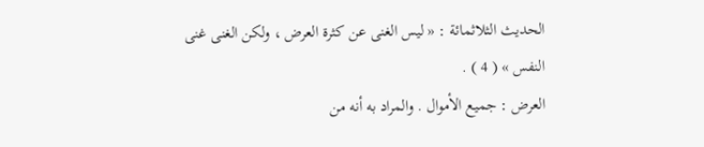الحديث الثلاثمائة : « ليس الغنى عن كثرة العرض ، ولكن الغنى غنى النفس » ( 4 ) .
العرض : جميع الأموال . والمراد به أنه من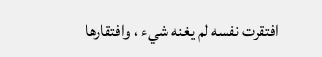افتقرت نفسه لم يغنه شيء ، وافتقارها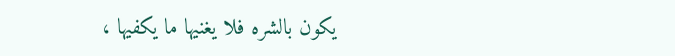يكون بالشره فلا يغنيها ما يكفيها ،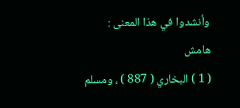وأنشدوا في هذا المعنى :
هامش
( 1 ) البخاري ( 887 ) ، ومسلم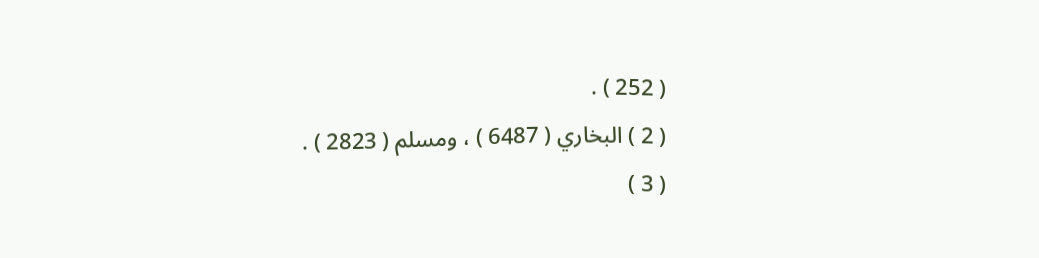( 252 ) .
( 2 ) البخاري ( 6487 ) ، ومسلم ( 2823 ) .
( 3 )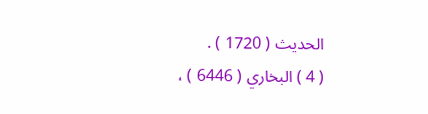الحديث ( 1720 ) .
( 4 ) البخاري ( 6446 ) ،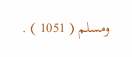ومسلم ( 1051 ) .